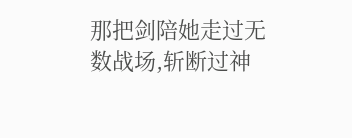那把剑陪她走过无数战场,斩断过神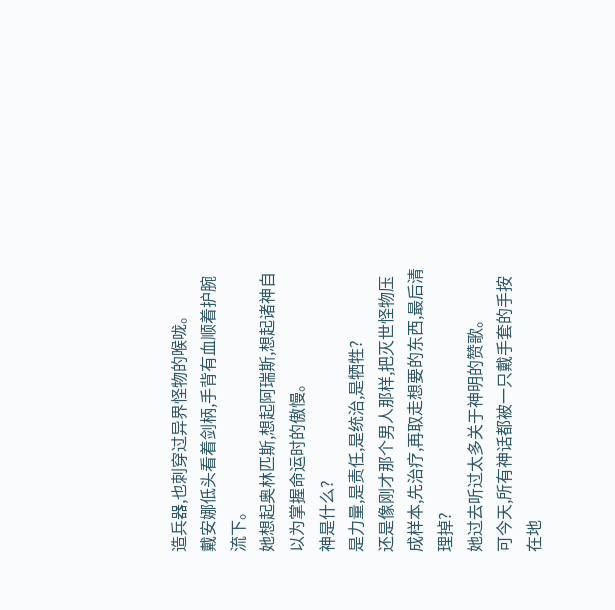造兵器,也刺穿过异界怪物的喉咙。
戴安娜低头看着剑柄,手背有血顺着护腕流下。
她想起奥林匹斯,想起阿瑞斯,想起诸神自以为掌握命运时的傲慢。
神是什么?
是力量,是责任,是统治,是牺牲?
还是像刚才那个男人那样,把灭世怪物压成样本,先治疗,再取走想要的东西,最后清理掉?
她过去听过太多关于神明的赞歌。
可今天,所有神话都被一只戴手套的手按在地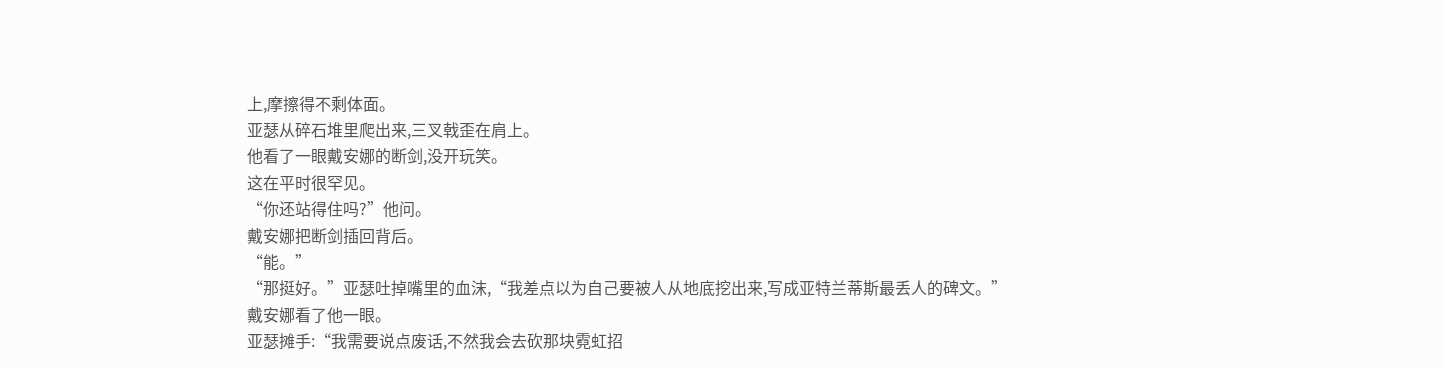上,摩擦得不剩体面。
亚瑟从碎石堆里爬出来,三叉戟歪在肩上。
他看了一眼戴安娜的断剑,没开玩笑。
这在平时很罕见。
“你还站得住吗?”他问。
戴安娜把断剑插回背后。
“能。”
“那挺好。”亚瑟吐掉嘴里的血沫,“我差点以为自己要被人从地底挖出来,写成亚特兰蒂斯最丢人的碑文。”
戴安娜看了他一眼。
亚瑟摊手:“我需要说点废话,不然我会去砍那块霓虹招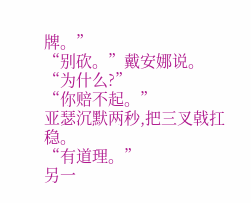牌。”
“别砍。”戴安娜说。
“为什么?”
“你赔不起。”
亚瑟沉默两秒,把三叉戟扛稳。
“有道理。”
另一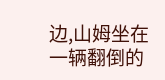边,山姆坐在一辆翻倒的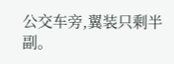公交车旁,翼装只剩半副。